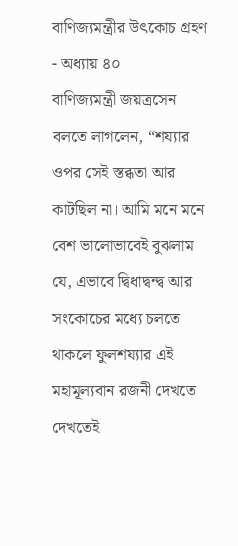বাণিজ্যমন্ত্রীর উৎকোচ গ্রহণ - অধ্যায় ৪০
বাণিজ্যমন্ত্রী জয়ত্রসেন বলতে লাগলেন, “শয্যার ওপর সেই স্তব্ধতা আর কাটছিল না। আমি মনে মনে বেশ ভালোভাবেই বুঝলাম যে, এভাবে দ্বিধাদ্বন্দ্ব আর সংকোচের মধ্যে চলতে থাকলে ফুলশয্যার এই মহামূল্যবান রজনী দেখতে দেখতেই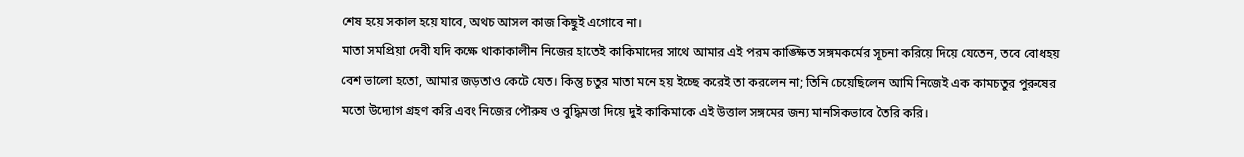শেষ হয়ে সকাল হয়ে যাবে, অথচ আসল কাজ কিছুই এগোবে না।
মাতা সমপ্রিয়া দেবী যদি কক্ষে থাকাকালীন নিজের হাতেই কাকিমাদের সাথে আমার এই পরম কাঙ্ক্ষিত সঙ্গমকর্মের সূচনা করিয়ে দিয়ে যেতেন, তবে বোধহয় বেশ ভালো হতো, আমার জড়তাও কেটে যেত। কিন্তু চতুর মাতা মনে হয় ইচ্ছে করেই তা করলেন না; তিনি চেয়েছিলেন আমি নিজেই এক কামচতুর পুরুষের মতো উদ্যোগ গ্রহণ করি এবং নিজের পৌরুষ ও বুদ্ধিমত্তা দিয়ে দুই কাকিমাকে এই উত্তাল সঙ্গমের জন্য মানসিকভাবে তৈরি করি।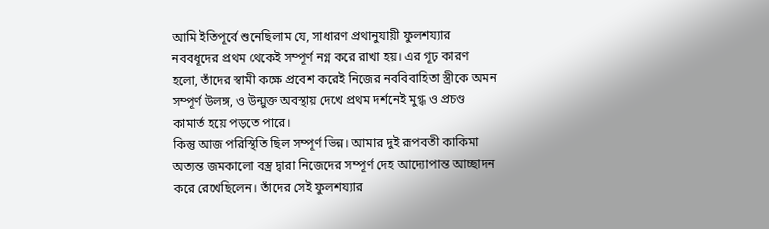আমি ইতিপূর্বে শুনেছিলাম যে, সাধারণ প্রথানুযায়ী ফুলশয্যার নববধূদের প্রথম থেকেই সম্পূর্ণ নগ্ন করে রাখা হয়। এর গূঢ় কারণ হলো, তাঁদের স্বামী কক্ষে প্রবেশ করেই নিজের নববিবাহিতা স্ত্রীকে অমন সম্পূর্ণ উলঙ্গ, ও উন্মুক্ত অবস্থায় দেখে প্রথম দর্শনেই মুগ্ধ ও প্রচণ্ড কামার্ত হয়ে পড়তে পারে।
কিন্তু আজ পরিস্থিতি ছিল সম্পূর্ণ ভিন্ন। আমার দুই রূপবতী কাকিমা অত্যন্ত জমকালো বস্ত্র দ্বারা নিজেদের সম্পূর্ণ দেহ আদ্যোপান্ত আচ্ছাদন করে রেখেছিলেন। তাঁদের সেই ফুলশয্যার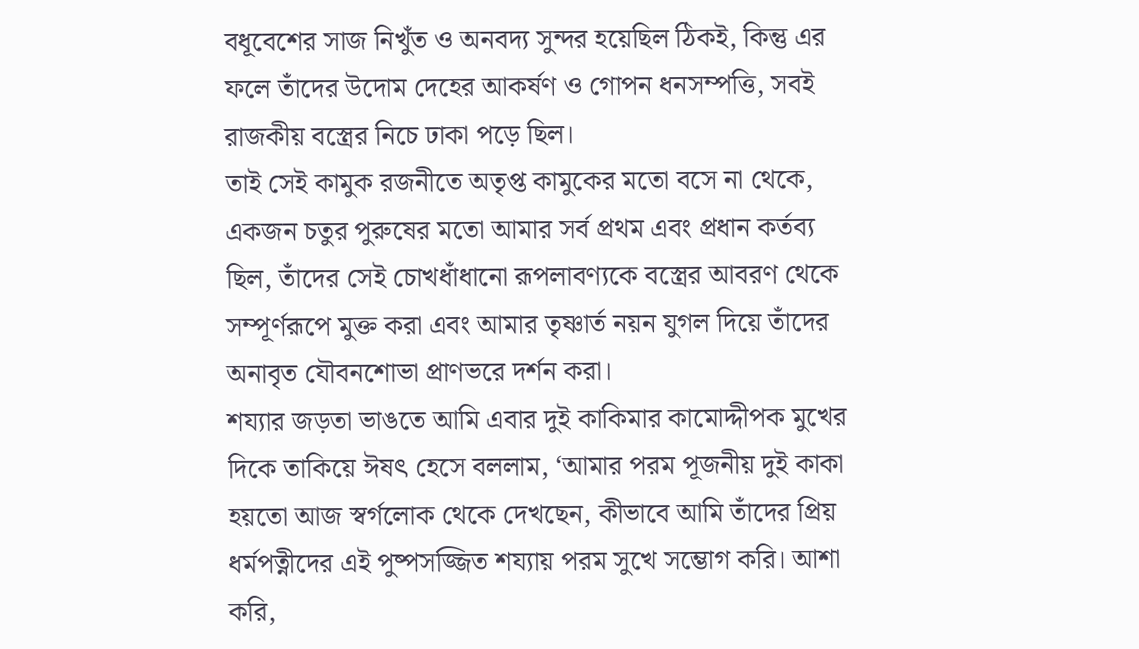বধূবেশের সাজ নিখুঁত ও অনবদ্য সুন্দর হয়েছিল ঠিকই, কিন্তু এর ফলে তাঁদের উদোম দেহের আকর্ষণ ও গোপন ধনসম্পত্তি, সবই রাজকীয় বস্ত্রের নিচে ঢাকা পড়ে ছিল।
তাই সেই কামুক রজনীতে অতৃপ্ত কামুকের মতো বসে না থেকে, একজন চতুর পুরুষের মতো আমার সর্ব প্রথম এবং প্রধান কর্তব্য ছিল, তাঁদের সেই চোখধাঁধানো রূপলাবণ্যকে বস্ত্রের আবরণ থেকে সম্পূর্ণরূপে মুক্ত করা এবং আমার তৃষ্ণার্ত নয়ন যুগল দিয়ে তাঁদের অনাবৃত যৌবনশোভা প্রাণভরে দর্শন করা।
শয্যার জড়তা ভাঙতে আমি এবার দুই কাকিমার কামোদ্দীপক মুখের দিকে তাকিয়ে ঈষৎ হেসে বললাম, ‘আমার পরম পূজনীয় দুই কাকা হয়তো আজ স্বর্গলোক থেকে দেখছেন, কীভাবে আমি তাঁদের প্রিয় ধর্মপত্নীদের এই পুষ্পসজ্জিত শয্যায় পরম সুখে সম্ভোগ করি। আশা করি,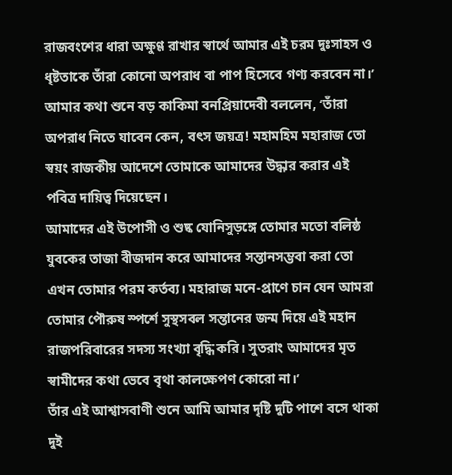রাজবংশের ধারা অক্ষুণ্ণ রাখার স্বার্থে আমার এই চরম দুঃসাহস ও ধৃষ্টতাকে তাঁরা কোনো অপরাধ বা পাপ হিসেবে গণ্য করবেন না।’
আমার কথা শুনে বড় কাকিমা বনপ্রিয়াদেবী বললেন, ‘তাঁরা অপরাধ নিতে যাবেন কেন, বৎস জয়ত্র! মহামহিম মহারাজ তো স্বয়ং রাজকীয় আদেশে তোমাকে আমাদের উদ্ধার করার এই পবিত্র দায়িত্ব দিয়েছেন।
আমাদের এই উপোসী ও শুষ্ক যোনিসুড়ঙ্গে তোমার মতো বলিষ্ঠ যুবকের তাজা বীজদান করে আমাদের সন্তানসম্ভবা করা তো এখন তোমার পরম কর্তব্য। মহারাজ মনে-প্রাণে চান যেন আমরা তোমার পৌরুষ স্পর্শে সুস্থসবল সন্তানের জন্ম দিয়ে এই মহান রাজপরিবারের সদস্য সংখ্যা বৃদ্ধি করি। সুতরাং আমাদের মৃত স্বামীদের কথা ভেবে বৃথা কালক্ষেপণ কোরো না।’
তাঁর এই আশ্বাসবাণী শুনে আমি আমার দৃষ্টি দুটি পাশে বসে থাকা দুই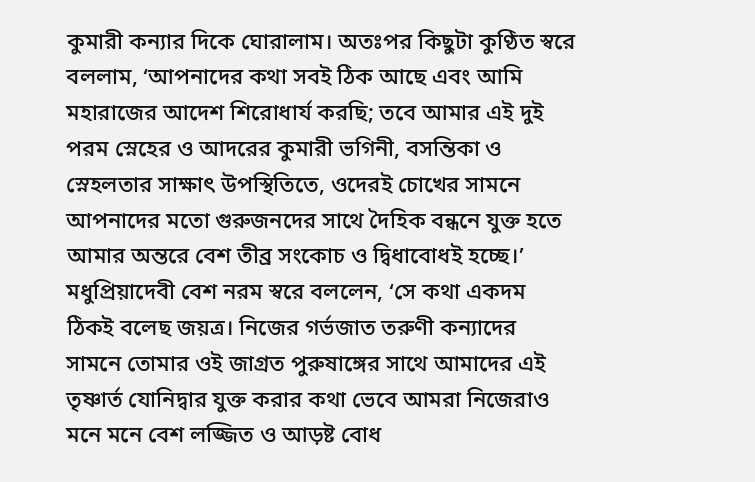কুমারী কন্যার দিকে ঘোরালাম। অতঃপর কিছুটা কুণ্ঠিত স্বরে বললাম, ‘আপনাদের কথা সবই ঠিক আছে এবং আমি মহারাজের আদেশ শিরোধার্য করছি; তবে আমার এই দুই পরম স্নেহের ও আদরের কুমারী ভগিনী, বসন্তিকা ও স্নেহলতার সাক্ষাৎ উপস্থিতিতে, ওদেরই চোখের সামনে আপনাদের মতো গুরুজনদের সাথে দৈহিক বন্ধনে যুক্ত হতে আমার অন্তরে বেশ তীব্র সংকোচ ও দ্বিধাবোধই হচ্ছে।’
মধুপ্রিয়াদেবী বেশ নরম স্বরে বললেন, ‘সে কথা একদম ঠিকই বলেছ জয়ত্র। নিজের গর্ভজাত তরুণী কন্যাদের সামনে তোমার ওই জাগ্রত পুরুষাঙ্গের সাথে আমাদের এই তৃষ্ণার্ত যোনিদ্বার যুক্ত করার কথা ভেবে আমরা নিজেরাও মনে মনে বেশ লজ্জিত ও আড়ষ্ট বোধ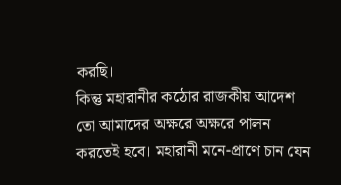করছি।
কিন্তু মহারানীর কঠোর রাজকীয় আদেশ তো আমাদের অক্ষরে অক্ষরে পালন করতেই হবে। মহারানী মনে-প্রাণে চান যেন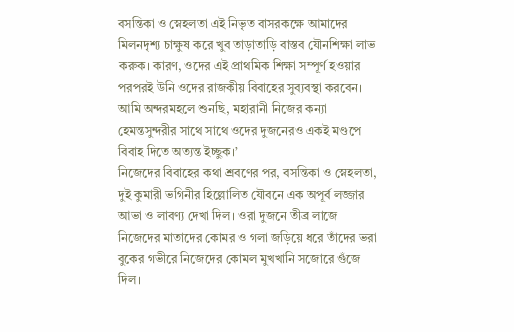বসন্তিকা ও স্নেহলতা এই নিভৃত বাসরকক্ষে আমাদের মিলনদৃশ্য চাক্ষুষ করে খুব তাড়াতাড়ি বাস্তব যৌনশিক্ষা লাভ করুক। কারণ, ওদের এই প্রাথমিক শিক্ষা সম্পূর্ণ হওয়ার পরপরই উনি ওদের রাজকীয় বিবাহের সুব্যবস্থা করবেন। আমি অন্দরমহলে শুনছি, মহারানী নিজের কন্যা হেমন্তসুন্দরীর সাথে সাথে ওদের দুজনেরও একই মণ্ডপে বিবাহ দিতে অত্যন্ত ইচ্ছুক।’
নিজেদের বিবাহের কথা শ্রবণের পর, বসন্তিকা ও স্নেহলতা, দুই কুমারী ভগিনীর হিল্লোলিত যৌবনে এক অপূর্ব লজ্জার আভা ও লাবণ্য দেখা দিল। ওরা দুজনে তীব্র লাজে নিজেদের মাতাদের কোমর ও গলা জড়িয়ে ধরে তাঁদের ভরা বুকের গভীরে নিজেদের কোমল মুখখানি সজোরে গুঁজে দিল।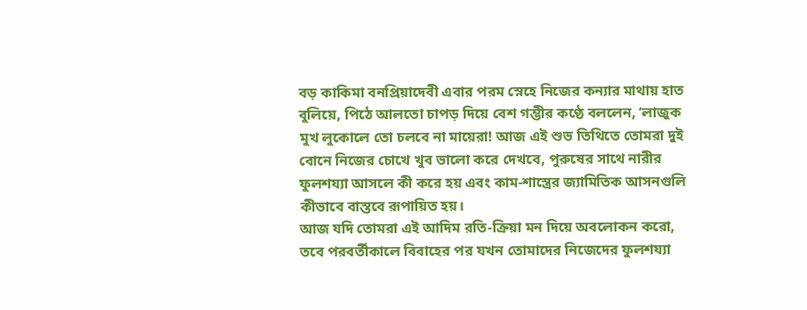বড় কাকিমা বনপ্রিয়াদেবী এবার পরম স্নেহে নিজের কন্যার মাথায় হাত বুলিয়ে, পিঠে আলতো চাপড় দিয়ে বেশ গম্ভীর কণ্ঠে বললেন, ‘লাজুক মুখ লুকোলে তো চলবে না মায়েরা! আজ এই শুভ তিথিতে তোমরা দুই বোনে নিজের চোখে খুব ভালো করে দেখবে, পুরুষের সাথে নারীর ফুলশয্যা আসলে কী করে হয় এবং কাম-শাস্ত্রের জ্যামিতিক আসনগুলি কীভাবে বাস্তবে রূপায়িত হয়।
আজ যদি তোমরা এই আদিম রতি-ক্রিয়া মন দিয়ে অবলোকন করো, তবে পরবর্তীকালে বিবাহের পর যখন তোমাদের নিজেদের ফুলশয্যা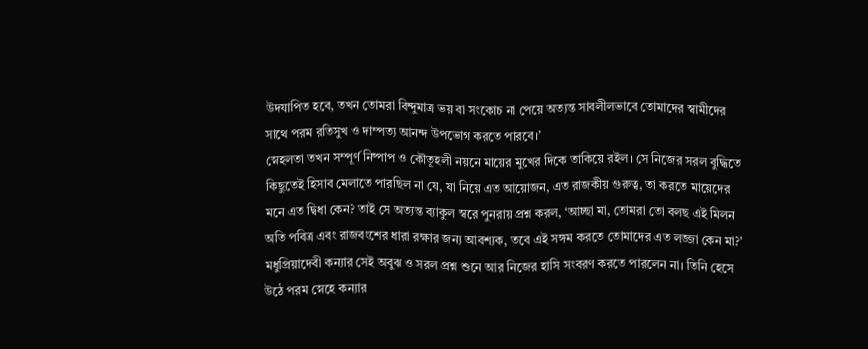উদযাপিত হবে, তখন তোমরা বিন্দুমাত্র ভয় বা সংকোচ না পেয়ে অত্যন্ত সাবলীলভাবে তোমাদের স্বামীদের সাথে পরম রতিসুখ ও দাম্পত্য আনন্দ উপভোগ করতে পারবে।’
স্নেহলতা তখন সম্পূর্ণ নিষ্পাপ ও কৌতূহলী নয়নে মায়ের মুখের দিকে তাকিয়ে রইল। সে নিজের সরল বুদ্ধিতে কিছুতেই হিসাব মেলাতে পারছিল না যে, যা নিয়ে এত আয়োজন, এত রাজকীয় গুরুত্ব, তা করতে মায়েদের মনে এত দ্বিধা কেন? তাই সে অত্যন্ত ব্যাকুল স্বরে পুনরায় প্রশ্ন করল, ‘আচ্ছা মা, তোমরা তো বলছ এই মিলন অতি পবিত্র এবং রাজবংশের ধারা রক্ষার জন্য আবশ্যক, তবে এই সঙ্গম করতে তোমাদের এত লজ্জা কেন মা?’
মধুপ্রিয়াদেবী কন্যার সেই অবুঝ ও সরল প্রশ্ন শুনে আর নিজের হাসি সংবরণ করতে পারলেন না। তিনি হেসে উঠে পরম স্নেহে কন্যার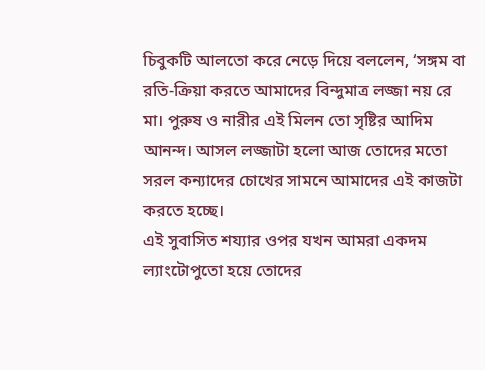চিবুকটি আলতো করে নেড়ে দিয়ে বললেন, ‘সঙ্গম বা রতি-ক্রিয়া করতে আমাদের বিন্দুমাত্র লজ্জা নয় রে মা। পুরুষ ও নারীর এই মিলন তো সৃষ্টির আদিম আনন্দ। আসল লজ্জাটা হলো আজ তোদের মতো সরল কন্যাদের চোখের সামনে আমাদের এই কাজটা করতে হচ্ছে।
এই সুবাসিত শয্যার ওপর যখন আমরা একদম ল্যাংটোপুতো হয়ে তোদের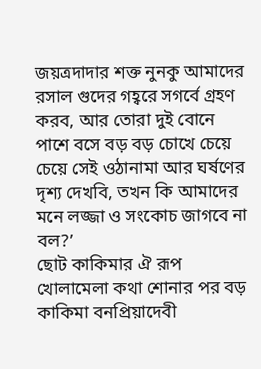জয়ত্রদাদার শক্ত নুনকু আমাদের রসাল গুদের গহ্বরে সগর্বে গ্রহণ করব, আর তোরা দুই বোনে পাশে বসে বড় বড় চোখে চেয়ে চেয়ে সেই ওঠানামা আর ঘর্ষণের দৃশ্য দেখবি, তখন কি আমাদের মনে লজ্জা ও সংকোচ জাগবে না বল?’
ছোট কাকিমার ঐ রূপ খোলামেলা কথা শোনার পর বড় কাকিমা বনপ্রিয়াদেবী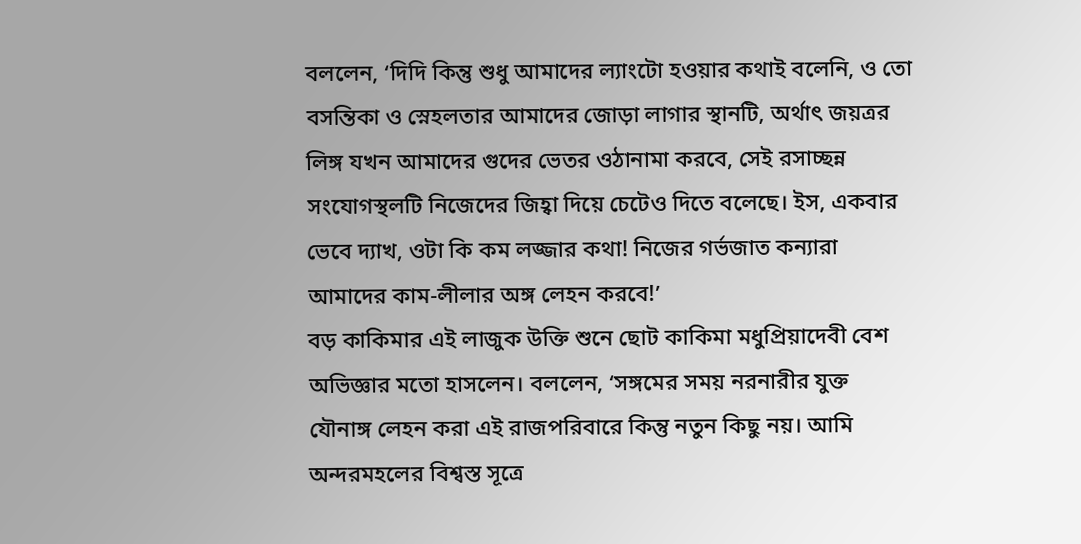বললেন, ‘দিদি কিন্তু শুধু আমাদের ল্যাংটো হওয়ার কথাই বলেনি, ও তো বসন্তিকা ও স্নেহলতার আমাদের জোড়া লাগার স্থানটি, অর্থাৎ জয়ত্রর লিঙ্গ যখন আমাদের গুদের ভেতর ওঠানামা করবে, সেই রসাচ্ছন্ন সংযোগস্থলটি নিজেদের জিহ্বা দিয়ে চেটেও দিতে বলেছে। ইস, একবার ভেবে দ্যাখ, ওটা কি কম লজ্জার কথা! নিজের গর্ভজাত কন্যারা আমাদের কাম-লীলার অঙ্গ লেহন করবে!’
বড় কাকিমার এই লাজুক উক্তি শুনে ছোট কাকিমা মধুপ্রিয়াদেবী বেশ অভিজ্ঞার মতো হাসলেন। বললেন, ‘সঙ্গমের সময় নরনারীর যুক্ত যৌনাঙ্গ লেহন করা এই রাজপরিবারে কিন্তু নতুন কিছু নয়। আমি অন্দরমহলের বিশ্বস্ত সূত্রে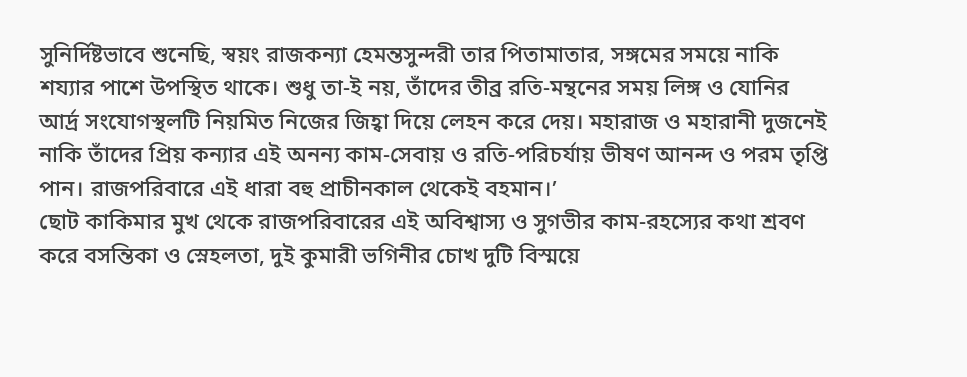সুনির্দিষ্টভাবে শুনেছি, স্বয়ং রাজকন্যা হেমন্তসুন্দরী তার পিতামাতার, সঙ্গমের সময়ে নাকি শয্যার পাশে উপস্থিত থাকে। শুধু তা-ই নয়, তাঁদের তীব্র রতি-মন্থনের সময় লিঙ্গ ও যোনির আর্দ্র সংযোগস্থলটি নিয়মিত নিজের জিহ্বা দিয়ে লেহন করে দেয়। মহারাজ ও মহারানী দুজনেই নাকি তাঁদের প্রিয় কন্যার এই অনন্য কাম-সেবায় ও রতি-পরিচর্যায় ভীষণ আনন্দ ও পরম তৃপ্তি পান। রাজপরিবারে এই ধারা বহু প্রাচীনকাল থেকেই বহমান।’
ছোট কাকিমার মুখ থেকে রাজপরিবারের এই অবিশ্বাস্য ও সুগভীর কাম-রহস্যের কথা শ্রবণ করে বসন্তিকা ও স্নেহলতা, দুই কুমারী ভগিনীর চোখ দুটি বিস্ময়ে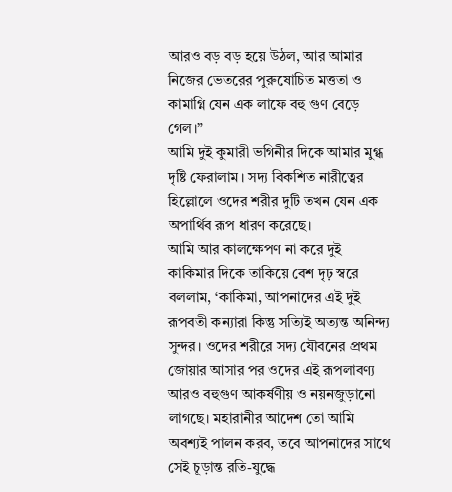আরও বড় বড় হয়ে উঠল, আর আমার নিজের ভেতরের পুরুষোচিত মত্ততা ও কামাগ্নি যেন এক লাফে বহু গুণ বেড়ে গেল।”
আমি দুই কুমারী ভগিনীর দিকে আমার মুগ্ধ দৃষ্টি ফেরালাম। সদ্য বিকশিত নারীত্বের হিল্লোলে ওদের শরীর দুটি তখন যেন এক অপার্থিব রূপ ধারণ করেছে।
আমি আর কালক্ষেপণ না করে দুই কাকিমার দিকে তাকিয়ে বেশ দৃঢ় স্বরে বললাম, ‘কাকিমা, আপনাদের এই দুই রূপবতী কন্যারা কিন্তু সত্যিই অত্যন্ত অনিন্দ্য সুন্দর। ওদের শরীরে সদ্য যৌবনের প্রথম জোয়ার আসার পর ওদের এই রূপলাবণ্য আরও বহুগুণ আকর্ষণীয় ও নয়নজুড়ানো লাগছে। মহারানীর আদেশ তো আমি অবশ্যই পালন করব, তবে আপনাদের সাথে সেই চূড়ান্ত রতি-যুদ্ধে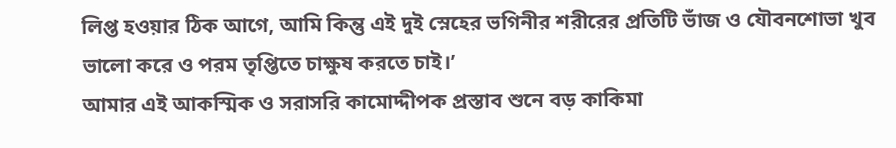লিপ্ত হওয়ার ঠিক আগে, আমি কিন্তু এই দুই স্নেহের ভগিনীর শরীরের প্রতিটি ভাঁজ ও যৌবনশোভা খুব ভালো করে ও পরম তৃপ্তিতে চাক্ষুষ করতে চাই।’
আমার এই আকস্মিক ও সরাসরি কামোদ্দীপক প্রস্তাব শুনে বড় কাকিমা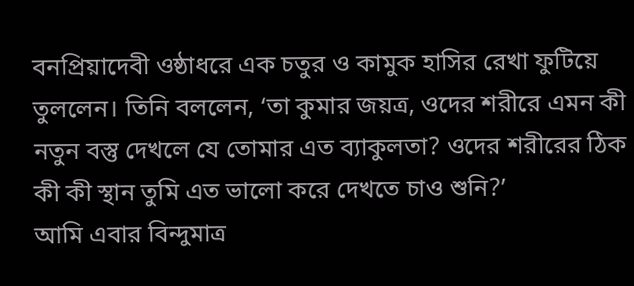বনপ্রিয়াদেবী ওষ্ঠাধরে এক চতুর ও কামুক হাসির রেখা ফুটিয়ে তুললেন। তিনি বললেন, ‘তা কুমার জয়ত্র, ওদের শরীরে এমন কী নতুন বস্তু দেখলে যে তোমার এত ব্যাকুলতা? ওদের শরীরের ঠিক কী কী স্থান তুমি এত ভালো করে দেখতে চাও শুনি?’
আমি এবার বিন্দুমাত্র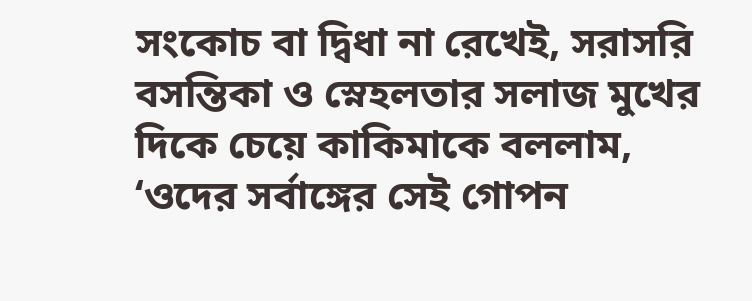সংকোচ বা দ্বিধা না রেখেই, সরাসরি বসন্তিকা ও স্নেহলতার সলাজ মুখের দিকে চেয়ে কাকিমাকে বললাম, ‘ওদের সর্বাঙ্গের সেই গোপন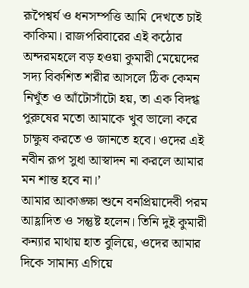রূপৈশ্বর্য ও ধনসম্পত্তি আমি দেখতে চাই কাকিমা। রাজপরিবারের এই কঠোর অন্দরমহলে বড় হওয়া কুমারী মেয়েদের সদ্য বিকশিত শরীর আসলে ঠিক কেমন নিখুঁত ও আঁটোসাঁটো হয়, তা এক বিদগ্ধ পুরুষের মতো আমাকে খুব ভালো করে চাক্ষুষ করতে ও জানতে হবে। ওদের এই নবীন রূপ সুধা আস্বাদন না করলে আমার মন শান্ত হবে না।’
আমার আকাঙ্ক্ষা শুনে বনপ্রিয়াদেবী পরম আহ্লাদিত ও সন্তুষ্ট হলেন। তিনি দুই কুমারী কন্যার মাথায় হাত বুলিয়ে, ওদের আমার দিকে সামান্য এগিয়ে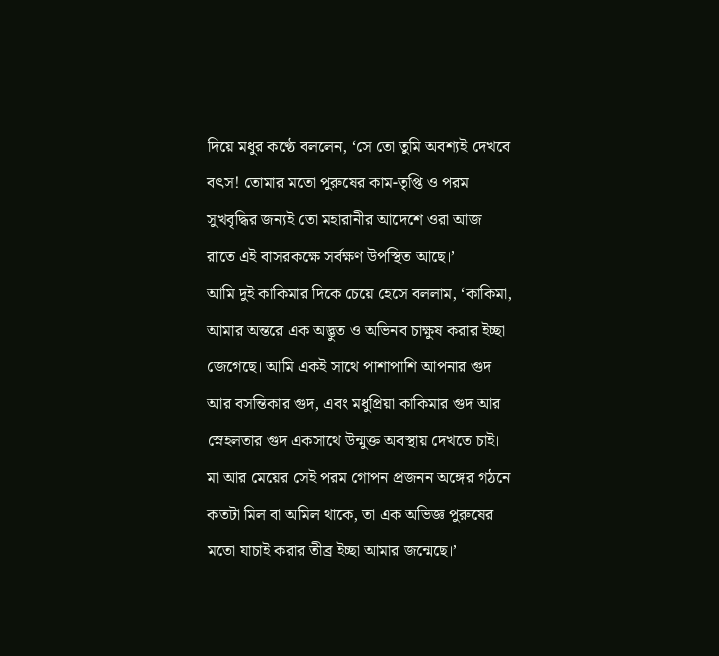দিয়ে মধুর কণ্ঠে বললেন, ‘সে তো তুমি অবশ্যই দেখবে বৎস! তোমার মতো পুরুষের কাম-তৃপ্তি ও পরম সুখবৃদ্ধির জন্যই তো মহারানীর আদেশে ওরা আজ রাতে এই বাসরকক্ষে সর্বক্ষণ উপস্থিত আছে।’
আমি দুই কাকিমার দিকে চেয়ে হেসে বললাম, ‘কাকিমা, আমার অন্তরে এক অদ্ভুত ও অভিনব চাক্ষুষ করার ইচ্ছা জেগেছে। আমি একই সাথে পাশাপাশি আপনার গুদ আর বসন্তিকার গুদ, এবং মধুপ্রিয়া কাকিমার গুদ আর স্নেহলতার গুদ একসাথে উন্মুক্ত অবস্থায় দেখতে চাই। মা আর মেয়ের সেই পরম গোপন প্রজনন অঙ্গের গঠনে কতটা মিল বা অমিল থাকে, তা এক অভিজ্ঞ পুরুষের মতো যাচাই করার তীব্র ইচ্ছা আমার জন্মেছে।’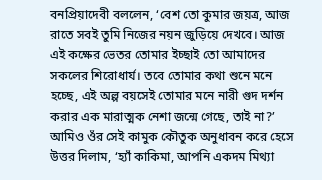বনপ্রিয়াদেবী বললেন, ‘বেশ তো কুমার জয়ত্র, আজ রাতে সবই তুমি নিজের নয়ন জুড়িয়ে দেখবে। আজ এই কক্ষের ভেতর তোমার ইচ্ছাই তো আমাদের সকলের শিরোধার্য। তবে তোমার কথা শুনে মনে হচ্ছে, এই অল্প বয়সেই তোমার মনে নারী গুদ দর্শন করার এক মারাত্মক নেশা জন্মে গেছে, তাই না?’
আমিও ওঁর সেই কামুক কৌতুক অনুধাবন করে হেসে উত্তর দিলাম, ‘হ্যাঁ কাকিমা, আপনি একদম মিথ্যা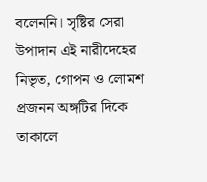বলেননি। সৃষ্টির সেরা উপাদান এই নারীদেহের নিভৃত, গোপন ও লোমশ প্রজনন অঙ্গটির দিকে তাকালে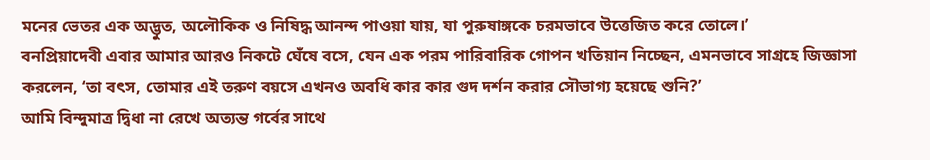মনের ভেতর এক অদ্ভুত, অলৌকিক ও নিষিদ্ধ আনন্দ পাওয়া যায়, যা পুরুষাঙ্গকে চরমভাবে উত্তেজিত করে তোলে।’
বনপ্রিয়াদেবী এবার আমার আরও নিকটে ঘেঁষে বসে, যেন এক পরম পারিবারিক গোপন খতিয়ান নিচ্ছেন, এমনভাবে সাগ্রহে জিজ্ঞাসা করলেন, ‘তা বৎস, তোমার এই তরুণ বয়সে এখনও অবধি কার কার গুদ দর্শন করার সৌভাগ্য হয়েছে শুনি?’
আমি বিন্দুমাত্র দ্বিধা না রেখে অত্যন্ত গর্বের সাথে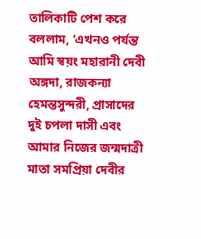তালিকাটি পেশ করে বললাম, ‘এখনও পর্যন্ত আমি স্বয়ং মহারানী দেবী অঙ্গদা, রাজকন্যা হেমন্তসুন্দরী, প্রাসাদের দুই চপলা দাসী এবং আমার নিজের জন্মদাত্রী মাতা সমপ্রিয়া দেবীর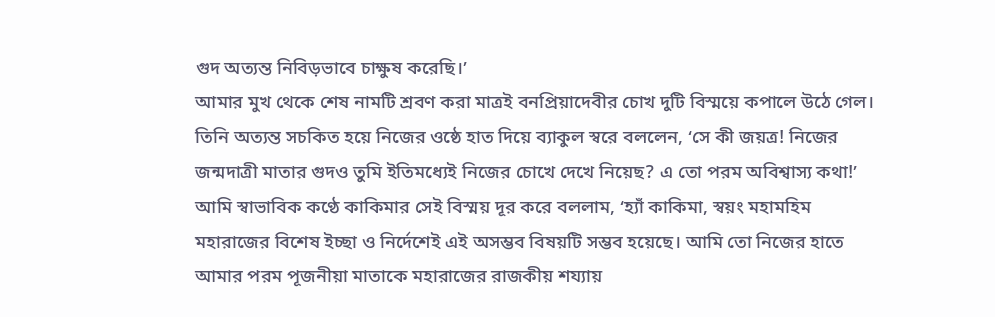গুদ অত্যন্ত নিবিড়ভাবে চাক্ষুষ করেছি।’
আমার মুখ থেকে শেষ নামটি শ্রবণ করা মাত্রই বনপ্রিয়াদেবীর চোখ দুটি বিস্ময়ে কপালে উঠে গেল। তিনি অত্যন্ত সচকিত হয়ে নিজের ওষ্ঠে হাত দিয়ে ব্যাকুল স্বরে বললেন, ‘সে কী জয়ত্র! নিজের জন্মদাত্রী মাতার গুদও তুমি ইতিমধ্যেই নিজের চোখে দেখে নিয়েছ? এ তো পরম অবিশ্বাস্য কথা!’
আমি স্বাভাবিক কণ্ঠে কাকিমার সেই বিস্ময় দূর করে বললাম, ‘হ্যাঁ কাকিমা, স্বয়ং মহামহিম মহারাজের বিশেষ ইচ্ছা ও নির্দেশেই এই অসম্ভব বিষয়টি সম্ভব হয়েছে। আমি তো নিজের হাতে আমার পরম পূজনীয়া মাতাকে মহারাজের রাজকীয় শয্যায়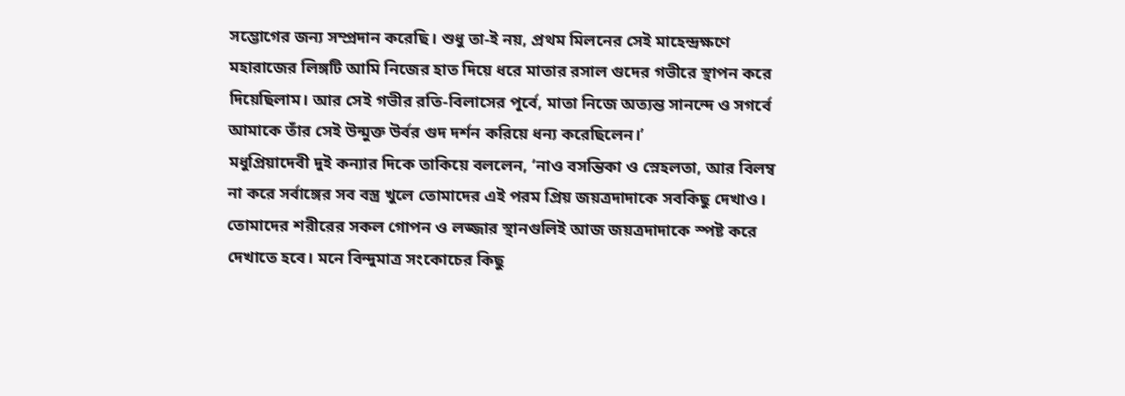সম্ভোগের জন্য সম্প্রদান করেছি। শুধু তা-ই নয়, প্রথম মিলনের সেই মাহেন্দ্রক্ষণে মহারাজের লিঙ্গটি আমি নিজের হাত দিয়ে ধরে মাতার রসাল গুদের গভীরে স্থাপন করে দিয়েছিলাম। আর সেই গভীর রতি-বিলাসের পূর্বে, মাতা নিজে অত্যন্ত সানন্দে ও সগর্বে আমাকে তাঁর সেই উন্মুক্ত উর্বর গুদ দর্শন করিয়ে ধন্য করেছিলেন।’
মধুপ্রিয়াদেবী দুই কন্যার দিকে তাকিয়ে বললেন, ‘নাও বসন্তিকা ও স্নেহলতা, আর বিলম্ব না করে সর্বাঙ্গের সব বস্ত্র খুলে তোমাদের এই পরম প্রিয় জয়ত্রদাদাকে সবকিছু দেখাও। তোমাদের শরীরের সকল গোপন ও লজ্জার স্থানগুলিই আজ জয়ত্রদাদাকে স্পষ্ট করে দেখাতে হবে। মনে বিন্দুমাত্র সংকোচের কিছু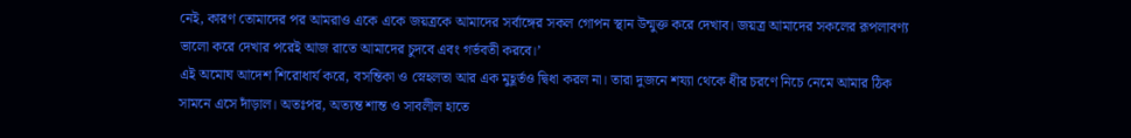নেই, কারণ তোমাদের পর আমরাও একে একে জয়ত্রকে আমাদের সর্বাঙ্গের সকল গোপন স্থান উন্মুক্ত করে দেখাব। জয়ত্র আমাদের সকলের রূপলাবণ্য ভালো করে দেখার পরেই আজ রাতে আমাদের চুদবে এবং গর্ভবতী করবে।’
এই অমোঘ আদেশ শিরোধার্য করে, বসন্তিকা ও স্নেহলতা আর এক মুহূর্তও দ্বিধা করল না। তারা দুজনে শয্যা থেকে ধীর চরণে নিচে নেমে আমার ঠিক সামনে এসে দাঁড়াল। অতঃপর, অত্যন্ত শান্ত ও সাবলীল হাতে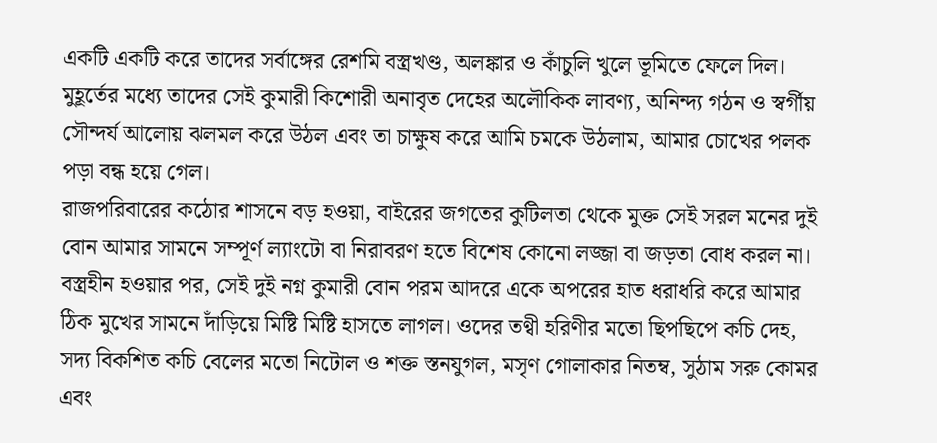একটি একটি করে তাদের সর্বাঙ্গের রেশমি বস্ত্রখণ্ড, অলঙ্কার ও কাঁচুলি খুলে ভূমিতে ফেলে দিল। মুহূর্তের মধ্যে তাদের সেই কুমারী কিশোরী অনাবৃত দেহের অলৌকিক লাবণ্য, অনিন্দ্য গঠন ও স্বর্গীয় সৌন্দর্য আলোয় ঝলমল করে উঠল এবং তা চাক্ষুষ করে আমি চমকে উঠলাম, আমার চোখের পলক পড়া বন্ধ হয়ে গেল।
রাজপরিবারের কঠোর শাসনে বড় হওয়া, বাইরের জগতের কুটিলতা থেকে মুক্ত সেই সরল মনের দুই বোন আমার সামনে সম্পূর্ণ ল্যাংটো বা নিরাবরণ হতে বিশেষ কোনো লজ্জা বা জড়তা বোধ করল না।
বস্ত্রহীন হওয়ার পর, সেই দুই নগ্ন কুমারী বোন পরম আদরে একে অপরের হাত ধরাধরি করে আমার ঠিক মুখের সামনে দাঁড়িয়ে মিষ্টি মিষ্টি হাসতে লাগল। ওদের তণ্বী হরিণীর মতো ছিপছিপে কচি দেহ, সদ্য বিকশিত কচি বেলের মতো নিটোল ও শক্ত স্তনযুগল, মসৃণ গোলাকার নিতম্ব, সুঠাম সরু কোমর এবং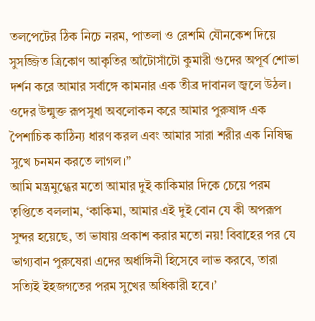তলপেটের ঠিক নিচে নরম, পাতলা ও রেশমি যৌনকেশ দিয়ে সুসজ্জিত ত্রিকোণ আকৃতির আঁটোসাঁটো কুমারী গুদের অপূর্ব শোভা দর্শন করে আমার সর্বাঙ্গে কামনার এক তীব্র দাবানল জ্বলে উঠল। ওদের উন্মুক্ত রূপসুধা অবলোকন করে আমার পুরুষাঙ্গ এক পৈশাচিক কাঠিন্য ধারণ করল এবং আমার সারা শরীর এক নিষিদ্ধ সুখে চনমন করতে লাগল।”
আমি মন্ত্রমুগ্ধের মতো আমার দুই কাকিমার দিকে চেয়ে পরম তৃপ্তিতে বললাম, ‘কাকিমা, আমার এই দুই বোন যে কী অপরূপ সুন্দর হয়েছে, তা ভাষায় প্রকাশ করার মতো নয়! বিবাহের পর যে ভাগ্যবান পুরুষেরা এদের অর্ধাঙ্গিনী হিসেবে লাভ করবে, তারা সত্যিই ইহজগতের পরম সুখের অধিকারী হবে।’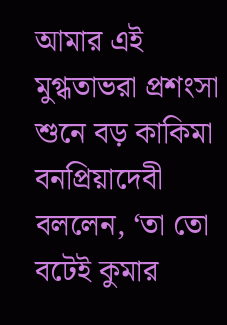আমার এই মুগ্ধতাভরা প্রশংসা শুনে বড় কাকিমা বনপ্রিয়াদেবী বললেন, ‘তা তো বটেই কুমার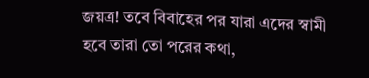জয়ত্র! তবে বিবাহের পর যারা এদের স্বামী হবে তারা তো পরের কথা,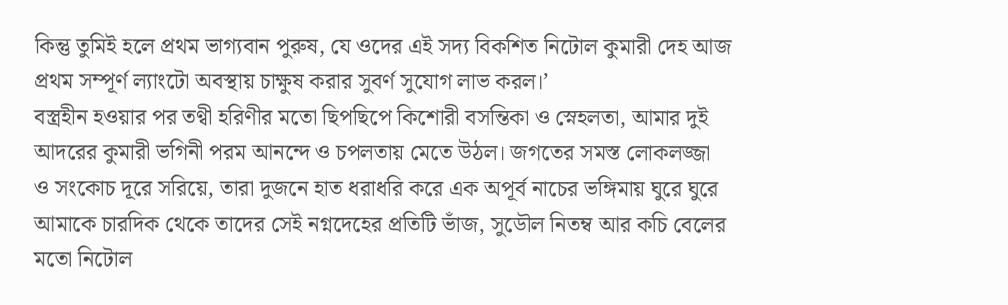কিন্তু তুমিই হলে প্রথম ভাগ্যবান পুরুষ, যে ওদের এই সদ্য বিকশিত নিটোল কুমারী দেহ আজ প্রথম সম্পূর্ণ ল্যাংটো অবস্থায় চাক্ষুষ করার সুবর্ণ সুযোগ লাভ করল।’
বস্ত্রহীন হওয়ার পর তণ্বী হরিণীর মতো ছিপছিপে কিশোরী বসন্তিকা ও স্নেহলতা, আমার দুই আদরের কুমারী ভগিনী পরম আনন্দে ও চপলতায় মেতে উঠল। জগতের সমস্ত লোকলজ্জা ও সংকোচ দূরে সরিয়ে, তারা দুজনে হাত ধরাধরি করে এক অপূর্ব নাচের ভঙ্গিমায় ঘুরে ঘুরে আমাকে চারদিক থেকে তাদের সেই নগ্নদেহের প্রতিটি ভাঁজ, সুডৌল নিতম্ব আর কচি বেলের মতো নিটোল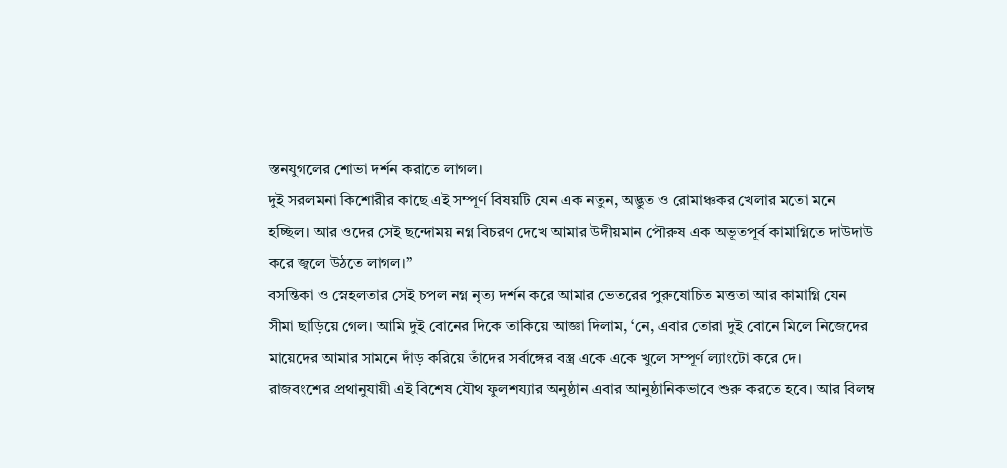স্তনযুগলের শোভা দর্শন করাতে লাগল।
দুই সরলমনা কিশোরীর কাছে এই সম্পূর্ণ বিষয়টি যেন এক নতুন, অদ্ভুত ও রোমাঞ্চকর খেলার মতো মনে হচ্ছিল। আর ওদের সেই ছন্দোময় নগ্ন বিচরণ দেখে আমার উদীয়মান পৌরুষ এক অভূতপূর্ব কামাগ্নিতে দাউদাউ করে জ্বলে উঠতে লাগল।”
বসন্তিকা ও স্নেহলতার সেই চপল নগ্ন নৃত্য দর্শন করে আমার ভেতরের পুরুষোচিত মত্ততা আর কামাগ্নি যেন সীমা ছাড়িয়ে গেল। আমি দুই বোনের দিকে তাকিয়ে আজ্ঞা দিলাম, ‘নে, এবার তোরা দুই বোনে মিলে নিজেদের মায়েদের আমার সামনে দাঁড় করিয়ে তাঁদের সর্বাঙ্গের বস্ত্র একে একে খুলে সম্পূর্ণ ল্যাংটো করে দে।
রাজবংশের প্রথানুযায়ী এই বিশেষ যৌথ ফুলশয্যার অনুষ্ঠান এবার আনুষ্ঠানিকভাবে শুরু করতে হবে। আর বিলম্ব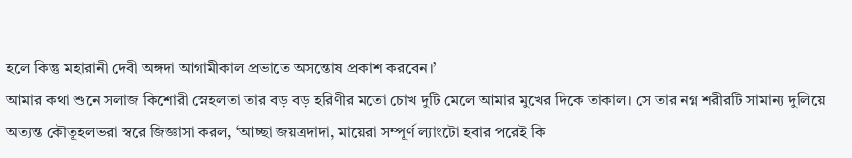হলে কিন্তু মহারানী দেবী অঙ্গদা আগামীকাল প্রভাতে অসন্তোষ প্রকাশ করবেন।’
আমার কথা শুনে সলাজ কিশোরী স্নেহলতা তার বড় বড় হরিণীর মতো চোখ দুটি মেলে আমার মুখের দিকে তাকাল। সে তার নগ্ন শরীরটি সামান্য দুলিয়ে অত্যন্ত কৌতূহলভরা স্বরে জিজ্ঞাসা করল, ‘আচ্ছা জয়ত্রদাদা, মায়েরা সম্পূর্ণ ল্যাংটো হবার পরেই কি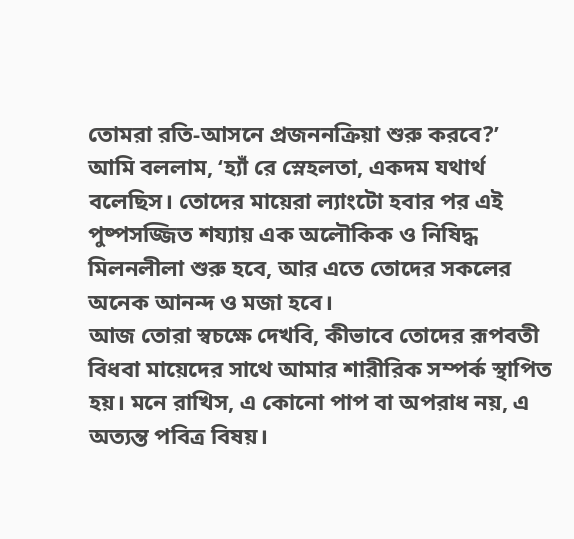তোমরা রতি-আসনে প্রজননক্রিয়া শুরু করবে?’
আমি বললাম, ‘হ্যাঁ রে স্নেহলতা, একদম যথার্থ বলেছিস। তোদের মায়েরা ল্যাংটো হবার পর এই পুষ্পসজ্জিত শয্যায় এক অলৌকিক ও নিষিদ্ধ মিলনলীলা শুরু হবে, আর এতে তোদের সকলের অনেক আনন্দ ও মজা হবে।
আজ তোরা স্বচক্ষে দেখবি, কীভাবে তোদের রূপবতী বিধবা মায়েদের সাথে আমার শারীরিক সম্পর্ক স্থাপিত হয়। মনে রাখিস, এ কোনো পাপ বা অপরাধ নয়, এ অত্যন্ত পবিত্র বিষয়।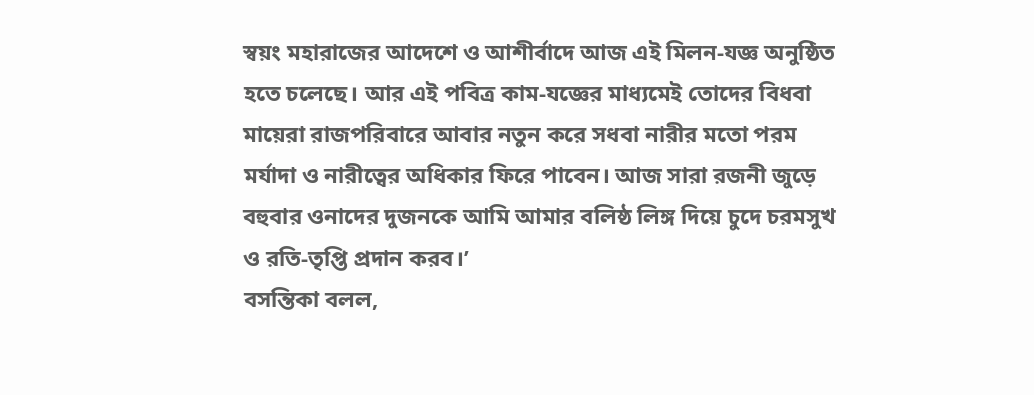স্বয়ং মহারাজের আদেশে ও আশীর্বাদে আজ এই মিলন-যজ্ঞ অনুষ্ঠিত হতে চলেছে। আর এই পবিত্র কাম-যজ্ঞের মাধ্যমেই তোদের বিধবা মায়েরা রাজপরিবারে আবার নতুন করে সধবা নারীর মতো পরম মর্যাদা ও নারীত্বের অধিকার ফিরে পাবেন। আজ সারা রজনী জুড়ে বহুবার ওনাদের দুজনকে আমি আমার বলিষ্ঠ লিঙ্গ দিয়ে চুদে চরমসুখ ও রতি-তৃপ্তি প্রদান করব।’
বসন্তিকা বলল,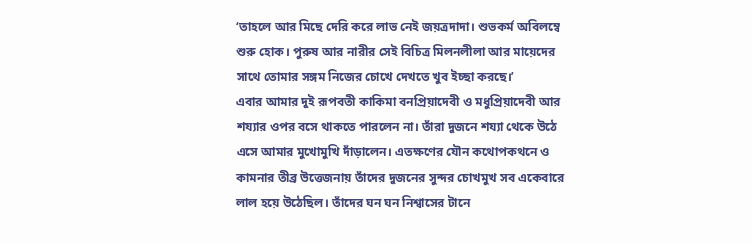‘তাহলে আর মিছে দেরি করে লাভ নেই জয়ত্রদাদা। শুভকর্ম অবিলম্বে শুরু হোক। পুরুষ আর নারীর সেই বিচিত্র মিলনলীলা আর মায়েদের সাথে তোমার সঙ্গম নিজের চোখে দেখতে খুব ইচ্ছা করছে।’
এবার আমার দুই রূপবতী কাকিমা বনপ্রিয়াদেবী ও মধুপ্রিয়াদেবী আর শয্যার ওপর বসে থাকতে পারলেন না। তাঁরা দুজনে শয্যা থেকে উঠে এসে আমার মুখোমুখি দাঁড়ালেন। এতক্ষণের যৌন কথোপকথনে ও কামনার তীব্র উত্তেজনায় তাঁদের দুজনের সুন্দর চোখমুখ সব একেবারে লাল হয়ে উঠেছিল। তাঁদের ঘন ঘন নিশ্বাসের টানে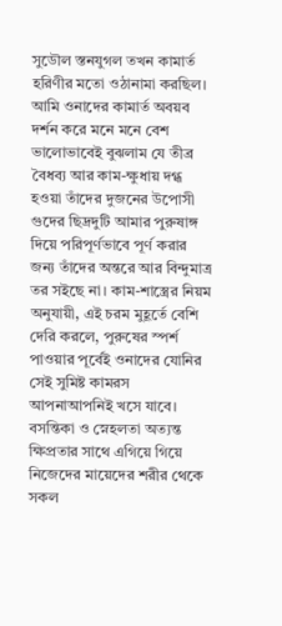সুডৌল স্তনযুগল তখন কামার্ত হরিণীর মতো ওঠানামা করছিল।
আমি ওনাদের কামার্ত অবয়ব দর্শন করে মনে মনে বেশ ভালোভাবেই বুঝলাম যে তীব্র বৈধব্য আর কাম-ক্ষুধায় দগ্ধ হওয়া তাঁদের দুজনের উপোসী গুদের ছিদ্রদুটি আমার পুরুষাঙ্গ দিয়ে পরিপূর্ণভাবে পূর্ণ করার জন্য তাঁদের অন্তরে আর বিন্দুমাত্র তর সইছে না। কাম-শাস্ত্রের নিয়ম অনুযায়ী, এই চরম মুহূর্তে বেশি দেরি করলে, পুরুষের স্পর্শ পাওয়ার পূর্বেই ওনাদের যোনির সেই সুমিষ্ট কামরস আপনাআপনিই খসে যাবে।
বসন্তিকা ও স্নেহলতা অত্যন্ত ক্ষিপ্রতার সাথে এগিয়ে গিয়ে নিজেদের মায়েদের শরীর থেকে সকল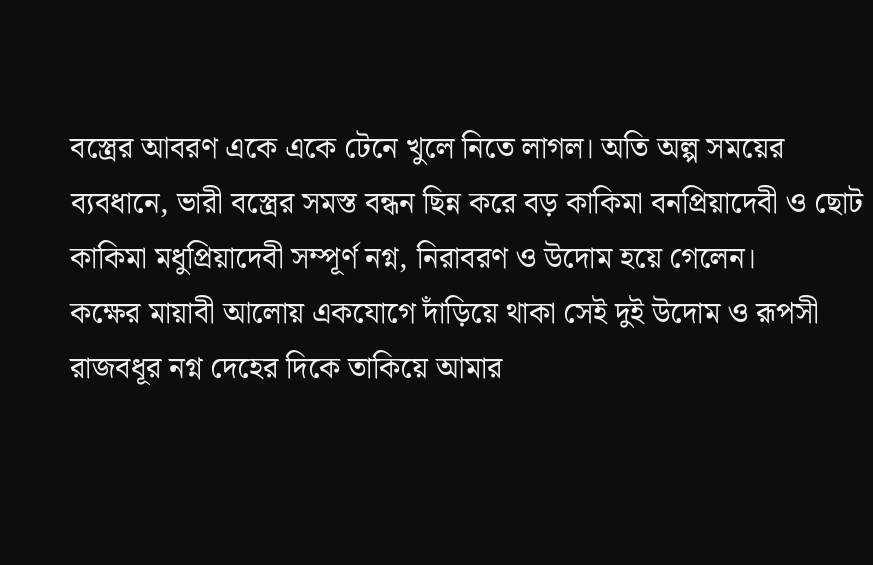বস্ত্রের আবরণ একে একে টেনে খুলে নিতে লাগল। অতি অল্প সময়ের ব্যবধানে, ভারী বস্ত্রের সমস্ত বন্ধন ছিন্ন করে বড় কাকিমা বনপ্রিয়াদেবী ও ছোট কাকিমা মধুপ্রিয়াদেবী সম্পূর্ণ নগ্ন, নিরাবরণ ও উদোম হয়ে গেলেন।
কক্ষের মায়াবী আলোয় একযোগে দাঁড়িয়ে থাকা সেই দুই উদোম ও রূপসী রাজবধূর নগ্ন দেহের দিকে তাকিয়ে আমার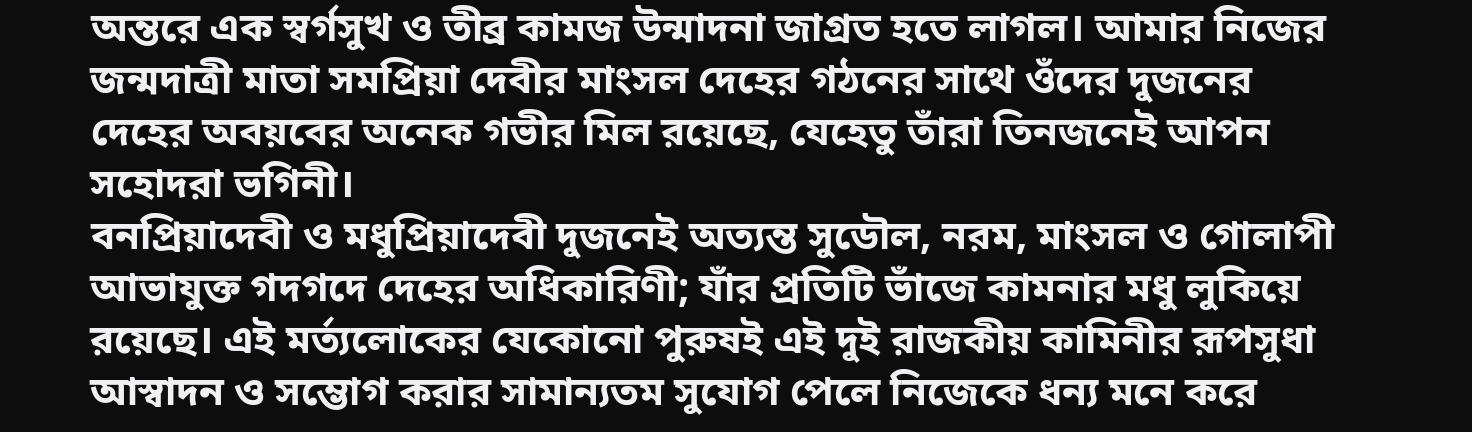অন্তরে এক স্বর্গসুখ ও তীব্র কামজ উন্মাদনা জাগ্রত হতে লাগল। আমার নিজের জন্মদাত্রী মাতা সমপ্রিয়া দেবীর মাংসল দেহের গঠনের সাথে ওঁদের দুজনের দেহের অবয়বের অনেক গভীর মিল রয়েছে, যেহেতু তাঁরা তিনজনেই আপন সহোদরা ভগিনী।
বনপ্রিয়াদেবী ও মধুপ্রিয়াদেবী দুজনেই অত্যন্ত সুডৌল, নরম, মাংসল ও গোলাপী আভাযুক্ত গদগদে দেহের অধিকারিণী; যাঁর প্রতিটি ভাঁজে কামনার মধু লুকিয়ে রয়েছে। এই মর্ত্যলোকের যেকোনো পুরুষই এই দুই রাজকীয় কামিনীর রূপসুধা আস্বাদন ও সম্ভোগ করার সামান্যতম সুযোগ পেলে নিজেকে ধন্য মনে করে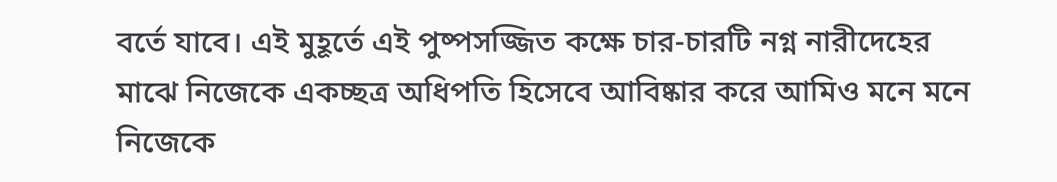বর্তে যাবে। এই মুহূর্তে এই পুষ্পসজ্জিত কক্ষে চার-চারটি নগ্ন নারীদেহের মাঝে নিজেকে একচ্ছত্র অধিপতি হিসেবে আবিষ্কার করে আমিও মনে মনে নিজেকে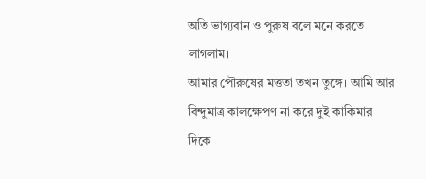অতি ভাগ্যবান ও পুরুষ বলে মনে করতে লাগলাম।
আমার পৌরুষের মত্ততা তখন তুঙ্গে। আমি আর বিন্দুমাত্র কালক্ষেপণ না করে দুই কাকিমার দিকে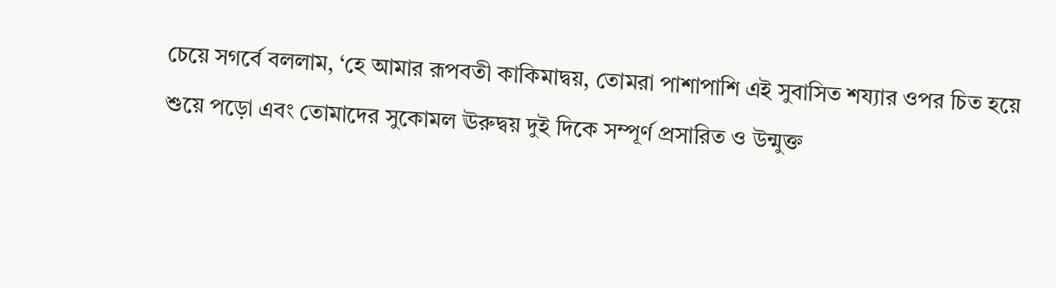চেয়ে সগর্বে বললাম, ‘হে আমার রূপবতী কাকিমাদ্বয়, তোমরা পাশাপাশি এই সুবাসিত শয্যার ওপর চিত হয়ে শুয়ে পড়ো এবং তোমাদের সুকোমল ঊরুদ্বয় দুই দিকে সম্পূর্ণ প্রসারিত ও উন্মুক্ত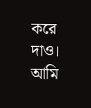করে দাও। আমি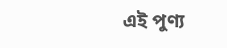এই পুণ্য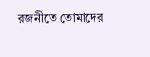রজনীতে তোমাদের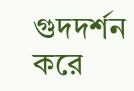গুদদর্শন করে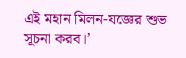এই মহান মিলন-যজ্ঞের শুভ সূচনা করব।’